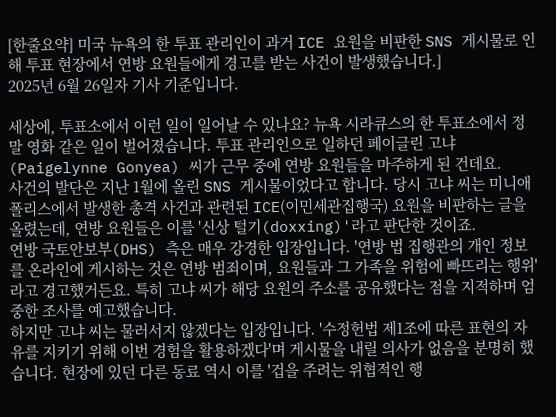[한줄요약] 미국 뉴욕의 한 투표 관리인이 과거 ICE 요원을 비판한 SNS 게시물로 인해 투표 현장에서 연방 요원들에게 경고를 받는 사건이 발생했습니다.]
2025년 6월 26일자 기사 기준입니다.

세상에, 투표소에서 이런 일이 일어날 수 있나요? 뉴욕 시라큐스의 한 투표소에서 정말 영화 같은 일이 벌어졌습니다. 투표 관리인으로 일하던 페이글린 고냐(Paigelynne Gonyea) 씨가 근무 중에 연방 요원들을 마주하게 된 건데요.
사건의 발단은 지난 1월에 올린 SNS 게시물이었다고 합니다. 당시 고냐 씨는 미니애폴리스에서 발생한 총격 사건과 관련된 ICE(이민세관집행국) 요원을 비판하는 글을 올렸는데, 연방 요원들은 이를 '신상 털기(doxxing)'라고 판단한 것이죠.
연방 국토안보부(DHS) 측은 매우 강경한 입장입니다. '연방 법 집행관의 개인 정보를 온라인에 게시하는 것은 연방 범죄이며, 요원들과 그 가족을 위험에 빠뜨리는 행위'라고 경고했거든요. 특히 고냐 씨가 해당 요원의 주소를 공유했다는 점을 지적하며 엄중한 조사를 예고했습니다.
하지만 고냐 씨는 물러서지 않겠다는 입장입니다. '수정헌법 제1조에 따른 표현의 자유를 지키기 위해 이번 경험을 활용하겠다'며 게시물을 내릴 의사가 없음을 분명히 했습니다. 현장에 있던 다른 동료 역시 이를 '겁을 주려는 위협적인 행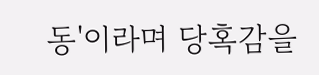동'이라며 당혹감을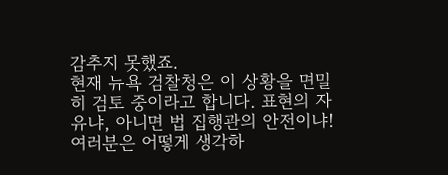감추지 못했죠.
현재 뉴욕 검찰청은 이 상황을 면밀히 검토 중이라고 합니다. 표현의 자유냐, 아니면 법 집행관의 안전이냐! 여러분은 어떻게 생각하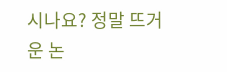시나요? 정말 뜨거운 논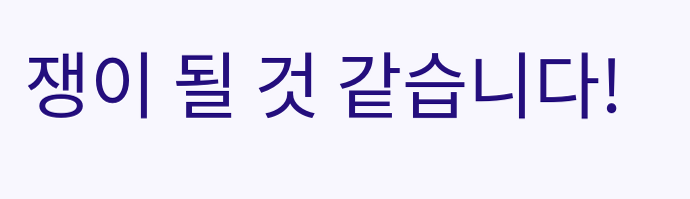쟁이 될 것 같습니다!